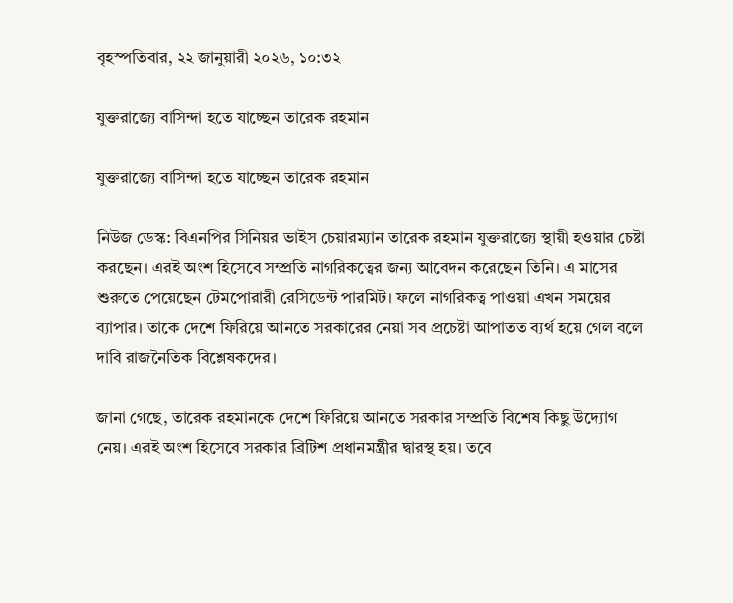বৃহস্পতিবার, ২২ জানুয়ারী ২০২৬, ১০:৩২

যুক্তরাজ্যে বাসিন্দা হতে যাচ্ছেন তারেক রহমান

যুক্তরাজ্যে বাসিন্দা হতে যাচ্ছেন তারেক রহমান

নিউজ ডেস্ক: বিএনপির সিনিয়র ভাইস চেয়ারম্যান তারেক রহমান যুক্তরাজ্যে স্থায়ী হওয়ার চেষ্টা করছেন। এরই অংশ হিসেবে সম্প্রতি নাগরিকত্বের জন্য আবেদন করেছেন তিনি। এ মাসের শুরুতে পেয়েছেন টেমপোরারী রেসিডেন্ট পারমিট। ফলে নাগরিকত্ব পাওয়া এখন সময়ের ব্যাপার। তাকে দেশে ফিরিয়ে আনতে সরকারের নেয়া সব প্রচেষ্টা আপাতত ব্যর্থ হয়ে গেল বলে দাবি রাজনৈতিক বিশ্লেষকদের।

জানা গেছে, তারেক রহমানকে দেশে ফিরিয়ে আনতে সরকার সম্প্রতি বিশেষ কিছু উদ্যোগ নেয়। এরই অংশ হিসেবে সরকার ব্রিটিশ প্রধানমন্ত্রীর দ্বারস্থ হয়। তবে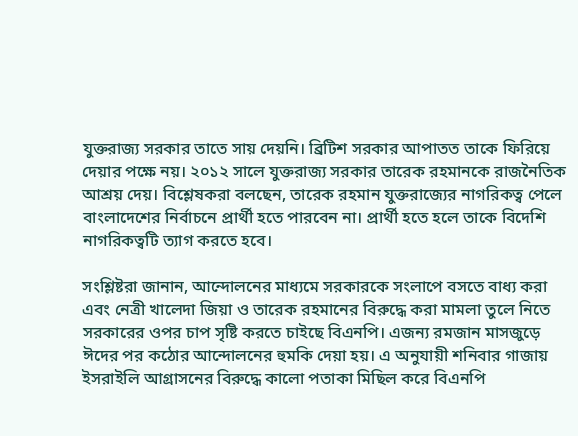যুক্তরাজ্য সরকার তাতে সায় দেয়নি। ব্রিটিশ সরকার আপাতত তাকে ফিরিয়ে দেয়ার পক্ষে নয়। ২০১২ সালে যুক্তরাজ্য সরকার তারেক রহমানকে রাজনৈতিক আশ্রয় দেয়। বিশ্লেষকরা বলছেন, তারেক রহমান যুক্তরাজ্যের নাগরিকত্ব পেলে বাংলাদেশের নির্বাচনে প্রার্থী হতে পারবেন না। প্রার্থী হতে হলে তাকে বিদেশি নাগরিকত্বটি ত্যাগ করতে হবে।

সংশ্লিষ্টরা জানান, আন্দোলনের মাধ্যমে সরকারকে সংলাপে বসতে বাধ্য করা এবং নেত্রী খালেদা জিয়া ও তারেক রহমানের বিরুদ্ধে করা মামলা তুলে নিতে সরকারের ওপর চাপ সৃষ্টি করতে চাইছে বিএনপি। এজন্য রমজান মাসজুড়ে ঈদের পর কঠোর আন্দোলনের হুমকি দেয়া হয়। এ অনুযায়ী শনিবার গাজায় ইসরাইলি আগ্রাসনের বিরুদ্ধে কালো পতাকা মিছিল করে বিএনপি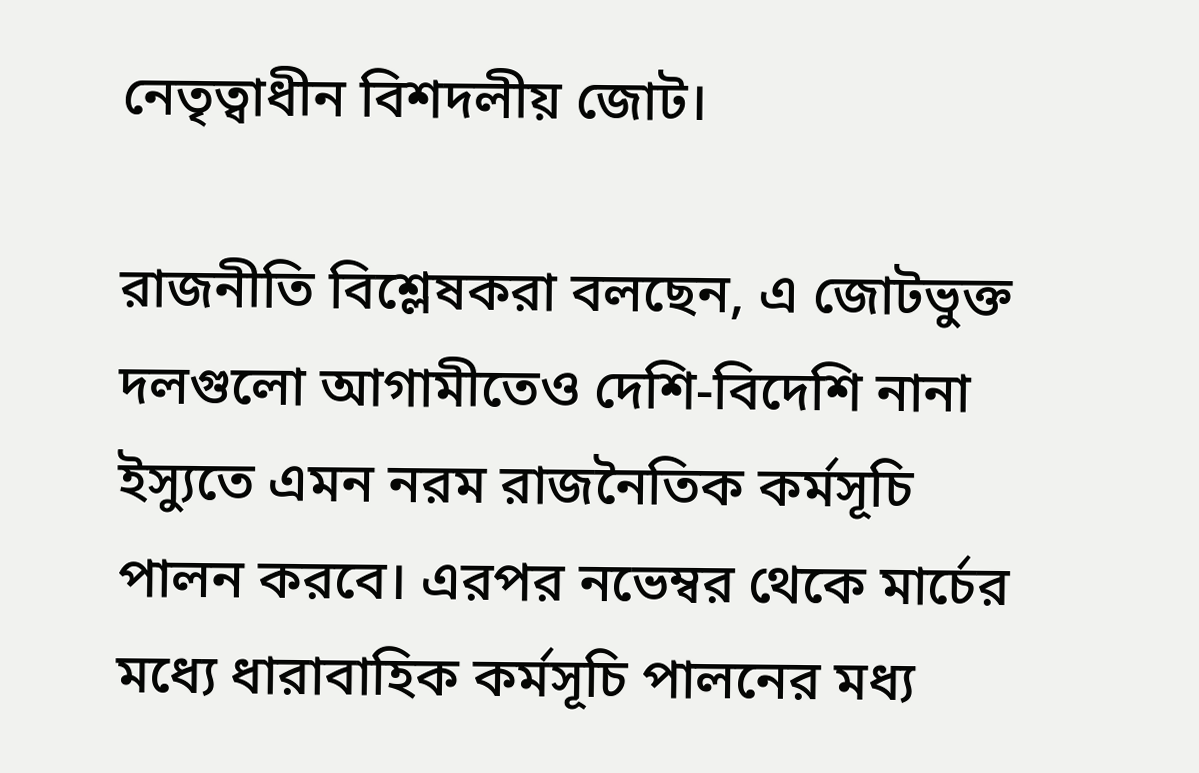নেতৃত্বাধীন বিশদলীয় জোট।

রাজনীতি বিশ্লেষকরা বলছেন, এ জোটভুক্ত দলগুলো আগামীতেও দেশি-বিদেশি নানা ইস্যুতে এমন নরম রাজনৈতিক কর্মসূচি পালন করবে। এরপর নভেম্বর থেকে মার্চের মধ্যে ধারাবাহিক কর্মসূচি পালনের মধ্য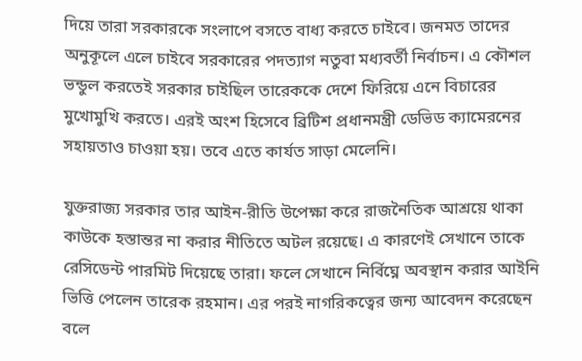দিয়ে তারা সরকারকে সংলাপে বসতে বাধ্য করতে চাইবে। জনমত তাদের অনুকূলে এলে চাইবে সরকারের পদত্যাগ নতুবা মধ্যবর্তী নির্বাচন। এ কৌশল ভন্ডুল করতেই সরকার চাইছিল তারেককে দেশে ফিরিয়ে এনে বিচারের মুখোমুখি করতে। এরই অংশ হিসেবে ব্রিটিশ প্রধানমন্ত্রী ডেভিড ক্যামেরনের সহায়তাও চাওয়া হয়। তবে এতে কার্যত সাড়া মেলেনি।

যুক্তরাজ্য সরকার তার আইন-রীতি উপেক্ষা করে রাজনৈতিক আশ্রয়ে থাকা কাউকে হস্তান্তর না করার নীতিতে অটল রয়েছে। এ কারণেই সেখানে তাকে রেসিডেন্ট পারমিট দিয়েছে তারা। ফলে সেখানে নির্বিঘ্নে অবস্থান করার আইনি ভিত্তি পেলেন তারেক রহমান। এর পরই নাগরিকত্বের জন্য আবেদন করেছেন বলে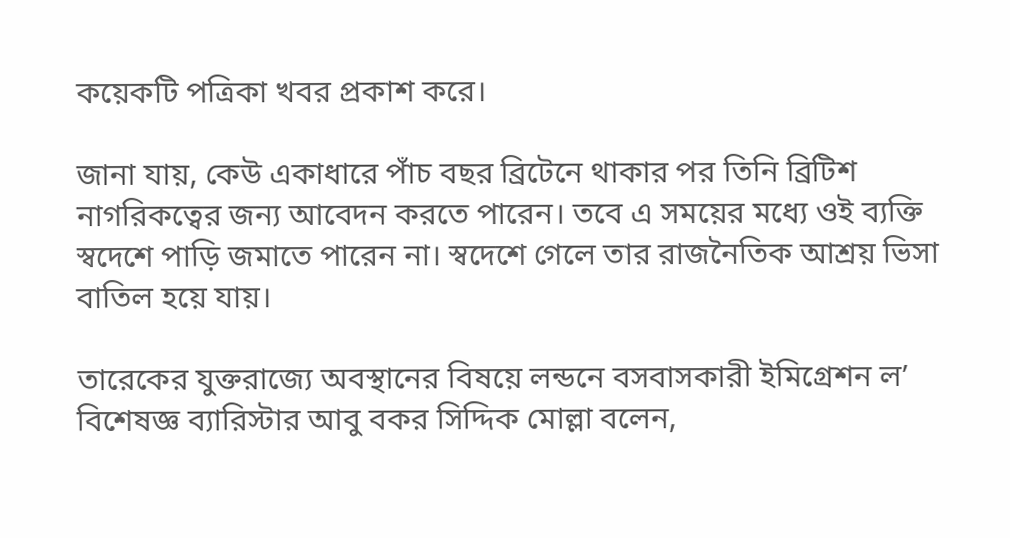কয়েকটি পত্রিকা খবর প্রকাশ করে।

জানা যায়, কেউ একাধারে পাঁচ বছর ব্রিটেনে থাকার পর তিনি ব্রিটিশ নাগরিকত্বের জন্য আবেদন করতে পারেন। তবে এ সময়ের মধ্যে ওই ব্যক্তি স্বদেশে পাড়ি জমাতে পারেন না। স্বদেশে গেলে তার রাজনৈতিক আশ্রয় ভিসা বাতিল হয়ে যায়।

তারেকের যুক্তরাজ্যে অবস্থানের বিষয়ে লন্ডনে বসবাসকারী ইমিগ্রেশন ল’ বিশেষজ্ঞ ব্যারিস্টার আবু বকর সিদ্দিক মোল্লা বলেন,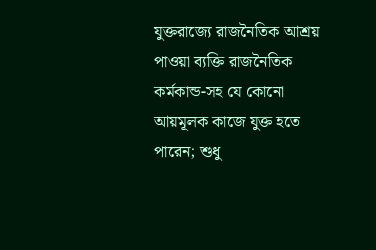যুক্তরাজ্যে রাজনৈতিক আশ্রয় পাওয়া ব্যক্তি রাজনৈতিক কর্মকান্ড-সহ যে কোনো আয়মূলক কাজে যুক্ত হতে পারেন; শুধু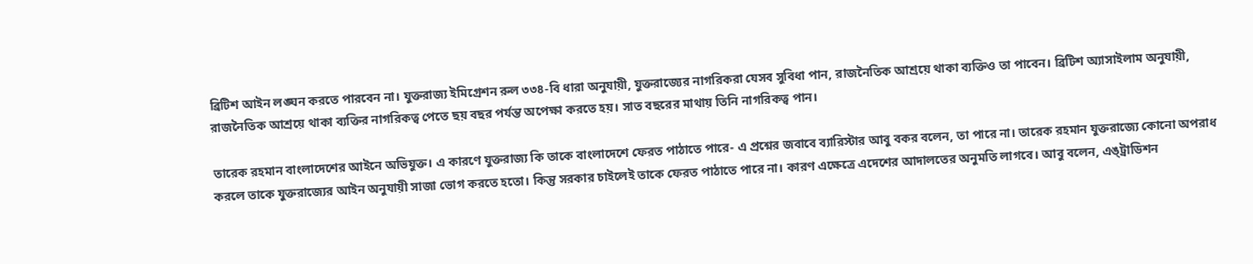ব্রিটিশ আইন লঙ্ঘন করতে পারবেন না। যুক্তরাজ্য ইমিগ্রেশন রুল ৩৩৪-বি ধারা অনুযায়ী, যুক্তরাজ্যের নাগরিকরা যেসব সুবিধা পান, রাজনৈতিক আশ্রয়ে থাকা ব্যক্তিও তা পাবেন। ব্রিটিশ অ্যাসাইলাম অনুযায়ী, রাজনৈতিক আশ্রয়ে থাকা ব্যক্তির নাগরিকত্ব পেতে ছয় বছর পর্যন্ত অপেক্ষা করতে হয়। সাত বছরের মাথায় তিনি নাগরিকত্ব পান।

তারেক রহমান বাংলাদেশের আইনে অভিযুক্ত। এ কারণে যুক্তরাজ্য কি তাকে বাংলাদেশে ফেরত পাঠাতে পারে- এ প্রশ্নের জবাবে ব্যারিস্টার আবু বকর বলেন, তা পারে না। তারেক রহমান যুক্তরাজ্যে কোনো অপরাধ করলে তাকে যুক্তরাজ্যের আইন অনুযায়ী সাজা ভোগ করতে হতো। কিন্তু সরকার চাইলেই তাকে ফেরত পাঠাতে পারে না। কারণ এক্ষেত্রে এদেশের আদালতের অনুমতি লাগবে। আবু বলেন, এঙ্ট্রাডিশন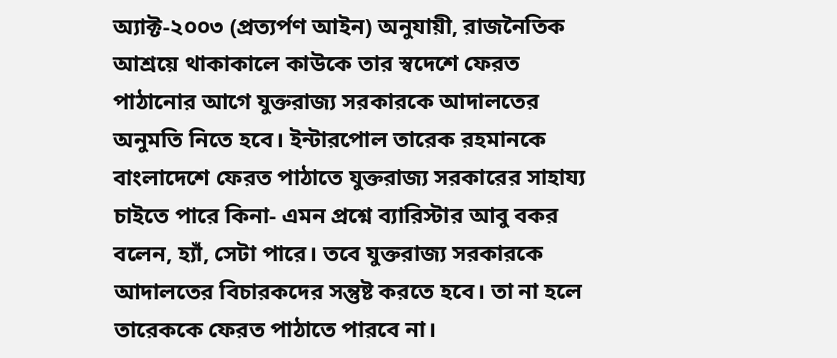অ্যাক্ট-২০০৩ (প্রত্যর্পণ আইন) অনুযায়ী, রাজনৈতিক আশ্রয়ে থাকাকালে কাউকে তার স্বদেশে ফেরত পাঠানোর আগে যুক্তরাজ্য সরকারকে আদালতের অনুমতি নিতে হবে। ইন্টারপোল তারেক রহমানকে বাংলাদেশে ফেরত পাঠাতে যুক্তরাজ্য সরকারের সাহায্য চাইতে পারে কিনা- এমন প্রশ্নে ব্যারিস্টার আবু বকর বলেন, হ্যাঁ, সেটা পারে। তবে যুক্তরাজ্য সরকারকে আদালতের বিচারকদের সন্তুষ্ট করতে হবে। তা না হলে তারেককে ফেরত পাঠাতে পারবে না।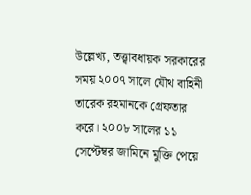উল্লেখ্য, তত্ত্বাবধায়ক সরকারের সময় ২০০৭ সালে যৌথ বাহিনী তারেক রহমানকে গ্রেফতার করে। ২০০৮ সালের ১১ সেপ্টেম্বর জামিনে মুক্তি পেয়ে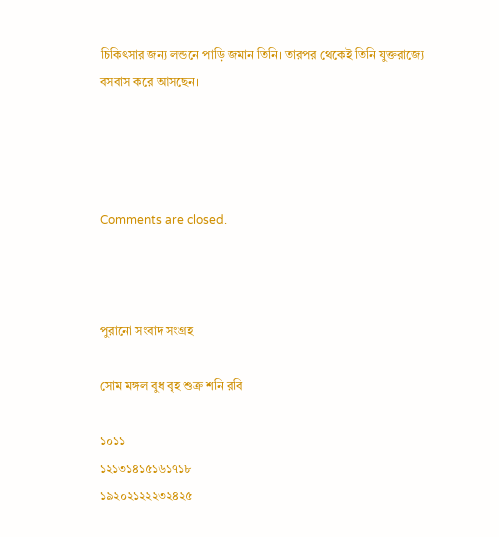চিকিৎসার জন্য লন্ডনে পাড়ি জমান তিনি। তারপর থেকেই তিনি যুক্তরাজ্যে বসবাস করে আসছেন।




Comments are closed.



পুরানো সংবাদ সংগ্রহ

সোম মঙ্গল বুধ বৃহ শুক্র শনি রবি

১০১১
১২১৩১৪১৫১৬১৭১৮
১৯২০২১২২২৩২৪২৫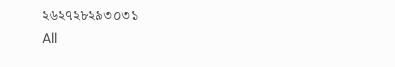২৬২৭২৮২৯৩০৩১
All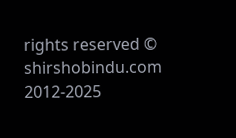rights reserved © shirshobindu.com 2012-2025